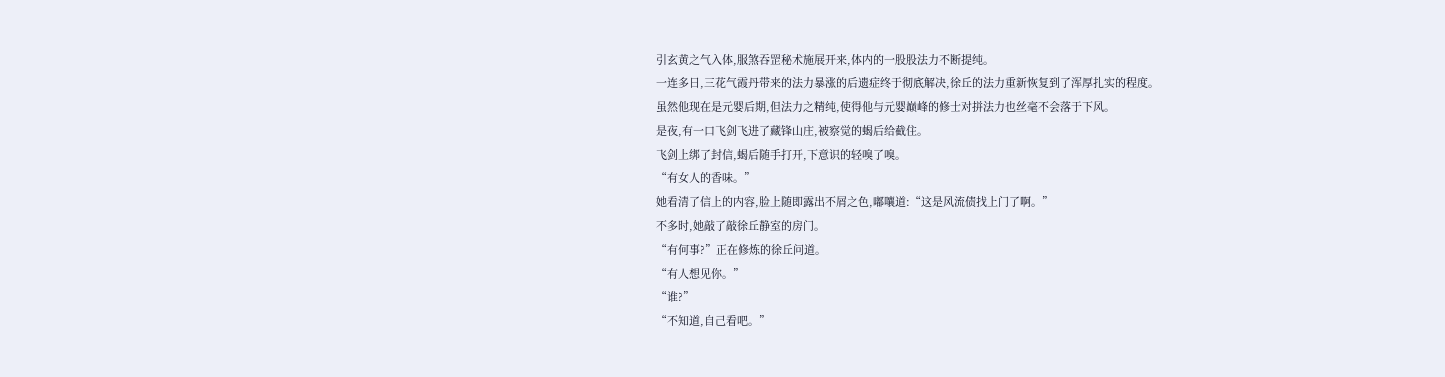引玄黄之气入体,服煞吞罡秘术施展开来,体内的一股股法力不断提纯。
一连多日,三花气霞丹带来的法力暴涨的后遗症终于彻底解决,徐丘的法力重新恢复到了浑厚扎实的程度。
虽然他现在是元婴后期,但法力之精纯,使得他与元婴巅峰的修士对拼法力也丝毫不会落于下风。
是夜,有一口飞剑飞进了藏锋山庄,被察觉的蝎后给截住。
飞剑上绑了封信,蝎后随手打开,下意识的轻嗅了嗅。
“有女人的香味。”
她看清了信上的内容,脸上随即露出不屑之色,嘟嚷道:“这是风流债找上门了啊。”
不多时,她敲了敲徐丘静室的房门。
“有何事?”正在修炼的徐丘问道。
“有人想见你。”
“谁?”
“不知道,自己看吧。”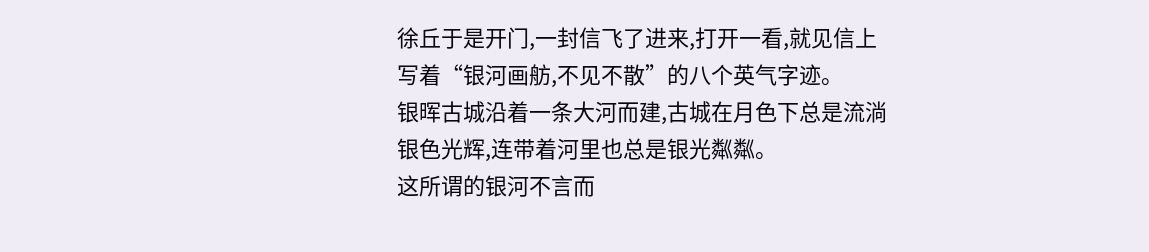徐丘于是开门,一封信飞了进来,打开一看,就见信上写着“银河画舫,不见不散”的八个英气字迹。
银晖古城沿着一条大河而建,古城在月色下总是流淌银色光辉,连带着河里也总是银光粼粼。
这所谓的银河不言而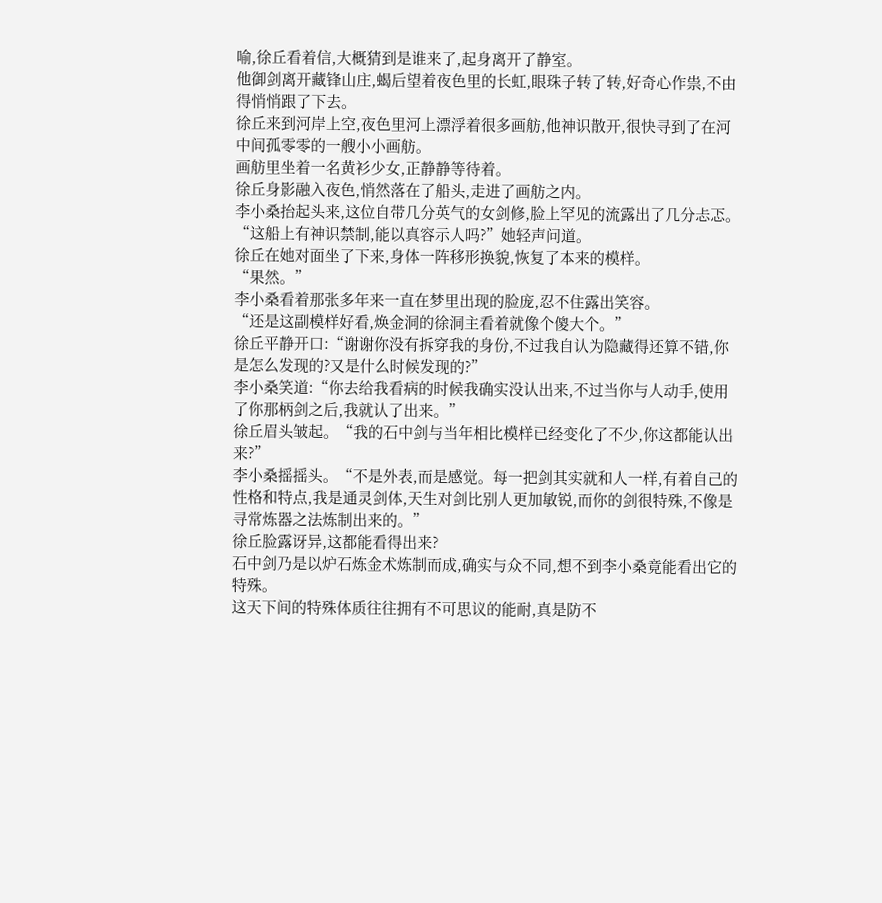喻,徐丘看着信,大概猜到是谁来了,起身离开了静室。
他御剑离开藏锋山庄,蝎后望着夜色里的长虹,眼珠子转了转,好奇心作祟,不由得悄悄跟了下去。
徐丘来到河岸上空,夜色里河上漂浮着很多画舫,他神识散开,很快寻到了在河中间孤零零的一艘小小画舫。
画舫里坐着一名黄衫少女,正静静等待着。
徐丘身影融入夜色,悄然落在了船头,走进了画舫之内。
李小桑抬起头来,这位自带几分英气的女剑修,脸上罕见的流露出了几分忐忑。
“这船上有神识禁制,能以真容示人吗?”她轻声问道。
徐丘在她对面坐了下来,身体一阵移形换貌,恢复了本来的模样。
“果然。”
李小桑看着那张多年来一直在梦里出现的脸庞,忍不住露出笑容。
“还是这副模样好看,焕金洞的徐洞主看着就像个傻大个。”
徐丘平静开口:“谢谢你没有拆穿我的身份,不过我自认为隐藏得还算不错,你是怎么发现的?又是什么时候发现的?”
李小桑笑道:“你去给我看病的时候我确实没认出来,不过当你与人动手,使用了你那柄剑之后,我就认了出来。”
徐丘眉头皱起。“我的石中剑与当年相比模样已经变化了不少,你这都能认出来?”
李小桑摇摇头。“不是外表,而是感觉。每一把剑其实就和人一样,有着自己的性格和特点,我是通灵剑体,天生对剑比别人更加敏锐,而你的剑很特殊,不像是寻常炼器之法炼制出来的。”
徐丘脸露讶异,这都能看得出来?
石中剑乃是以炉石炼金术炼制而成,确实与众不同,想不到李小桑竟能看出它的特殊。
这天下间的特殊体质往往拥有不可思议的能耐,真是防不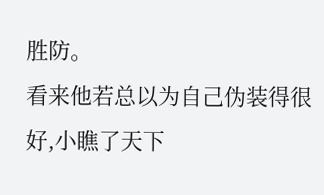胜防。
看来他若总以为自己伪装得很好,小瞧了天下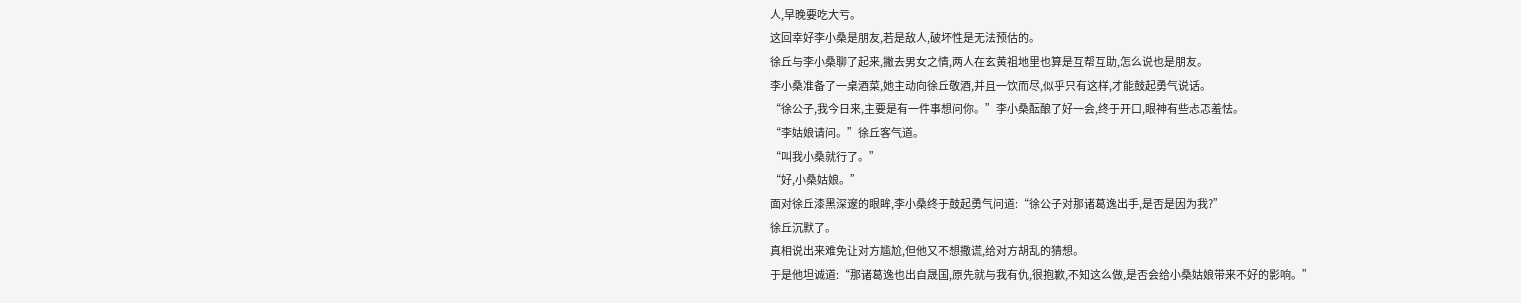人,早晚要吃大亏。
这回幸好李小桑是朋友,若是敌人,破坏性是无法预估的。
徐丘与李小桑聊了起来,撇去男女之情,两人在玄黄祖地里也算是互帮互助,怎么说也是朋友。
李小桑准备了一桌酒菜,她主动向徐丘敬酒,并且一饮而尽,似乎只有这样,才能鼓起勇气说话。
“徐公子,我今日来,主要是有一件事想问你。”李小桑酝酿了好一会,终于开口,眼神有些忐忑羞怯。
“李姑娘请问。”徐丘客气道。
“叫我小桑就行了。”
“好,小桑姑娘。”
面对徐丘漆黑深邃的眼眸,李小桑终于鼓起勇气问道:“徐公子对那诸葛逸出手,是否是因为我?”
徐丘沉默了。
真相说出来难免让对方尴尬,但他又不想撒谎,给对方胡乱的猜想。
于是他坦诚道:“那诸葛逸也出自晟国,原先就与我有仇,很抱歉,不知这么做,是否会给小桑姑娘带来不好的影响。”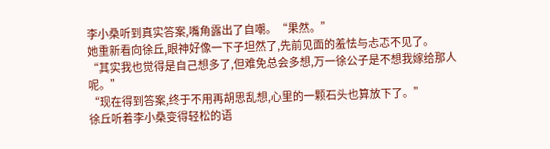李小桑听到真实答案,嘴角露出了自嘲。“果然。”
她重新看向徐丘,眼神好像一下子坦然了,先前见面的羞怯与忐忑不见了。
“其实我也觉得是自己想多了,但难免总会多想,万一徐公子是不想我嫁给那人呢。”
“现在得到答案,终于不用再胡思乱想,心里的一颗石头也算放下了。”
徐丘听着李小桑变得轻松的语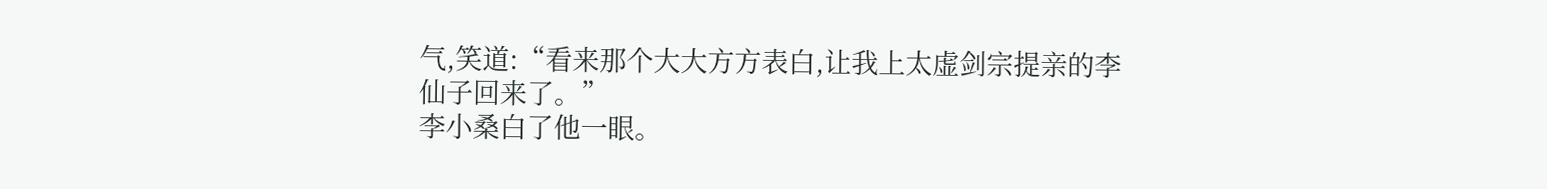气,笑道:“看来那个大大方方表白,让我上太虚剑宗提亲的李仙子回来了。”
李小桑白了他一眼。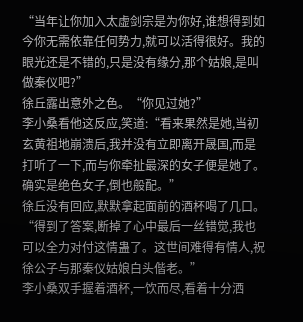“当年让你加入太虚剑宗是为你好,谁想得到如今你无需依靠任何势力,就可以活得很好。我的眼光还是不错的,只是没有缘分,那个姑娘,是叫做秦仪吧?”
徐丘露出意外之色。“你见过她?”
李小桑看他这反应,笑道:“看来果然是她,当初玄黄祖地崩溃后,我并没有立即离开晟国,而是打听了一下,而与你牵扯最深的女子便是她了。确实是绝色女子,倒也般配。”
徐丘没有回应,默默拿起面前的酒杯喝了几口。
“得到了答案,断掉了心中最后一丝错觉,我也可以全力对付这情蛊了。这世间难得有情人,祝徐公子与那秦仪姑娘白头偕老。”
李小桑双手握着酒杯,一饮而尽,看着十分洒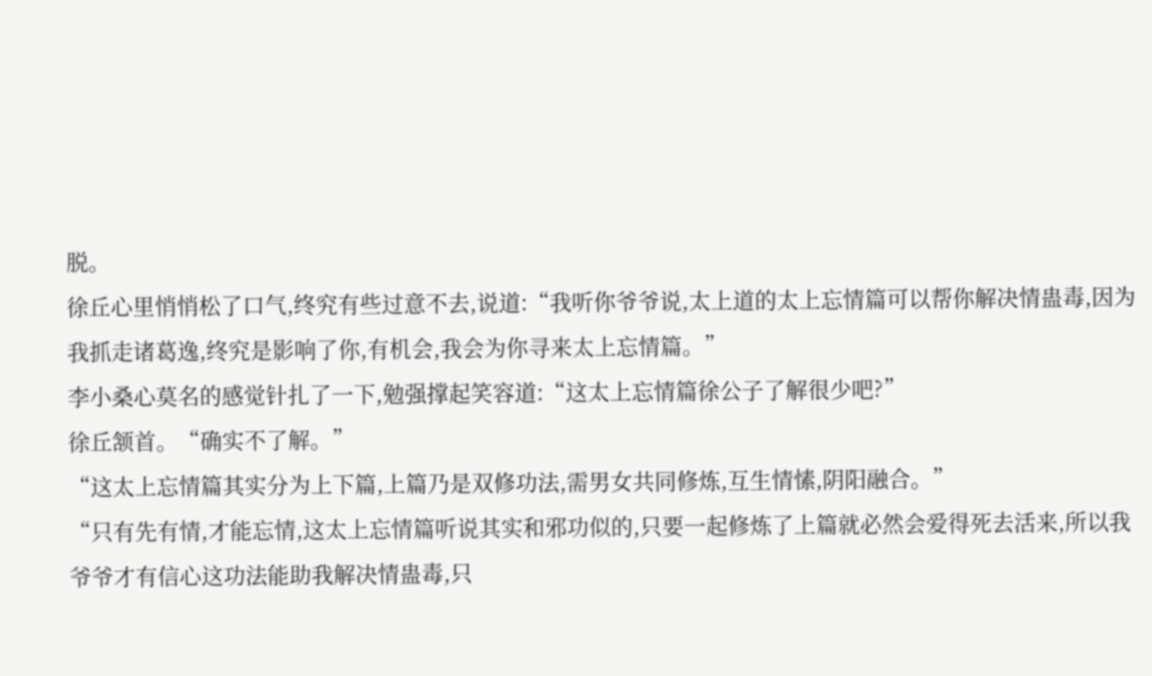脱。
徐丘心里悄悄松了口气,终究有些过意不去,说道:“我听你爷爷说,太上道的太上忘情篇可以帮你解决情蛊毒,因为我抓走诸葛逸,终究是影响了你,有机会,我会为你寻来太上忘情篇。”
李小桑心莫名的感觉针扎了一下,勉强撑起笑容道:“这太上忘情篇徐公子了解很少吧?”
徐丘颔首。“确实不了解。”
“这太上忘情篇其实分为上下篇,上篇乃是双修功法,需男女共同修炼,互生情愫,阴阳融合。”
“只有先有情,才能忘情,这太上忘情篇听说其实和邪功似的,只要一起修炼了上篇就必然会爱得死去活来,所以我爷爷才有信心这功法能助我解决情蛊毒,只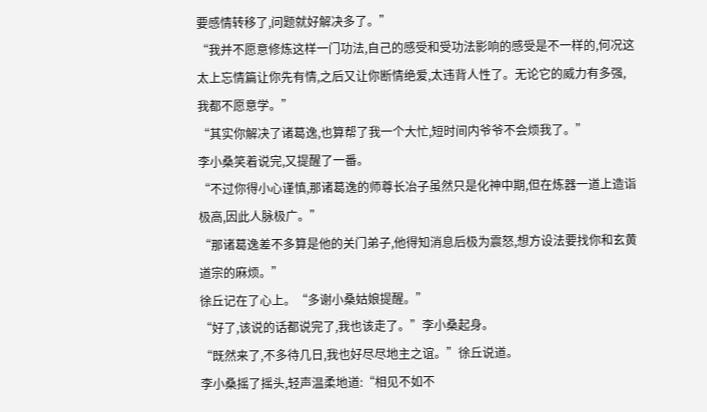要感情转移了,问题就好解决多了。”
“我并不愿意修炼这样一门功法,自己的感受和受功法影响的感受是不一样的,何况这太上忘情篇让你先有情,之后又让你断情绝爱,太违背人性了。无论它的威力有多强,我都不愿意学。”
“其实你解决了诸葛逸,也算帮了我一个大忙,短时间内爷爷不会烦我了。”
李小桑笑着说完,又提醒了一番。
“不过你得小心谨慎,那诸葛逸的师尊长冶子虽然只是化神中期,但在炼器一道上造诣极高,因此人脉极广。”
“那诸葛逸差不多算是他的关门弟子,他得知消息后极为震怒,想方设法要找你和玄黄道宗的麻烦。”
徐丘记在了心上。“多谢小桑姑娘提醒。”
“好了,该说的话都说完了,我也该走了。”李小桑起身。
“既然来了,不多待几日,我也好尽尽地主之谊。”徐丘说道。
李小桑摇了摇头,轻声温柔地道:“相见不如不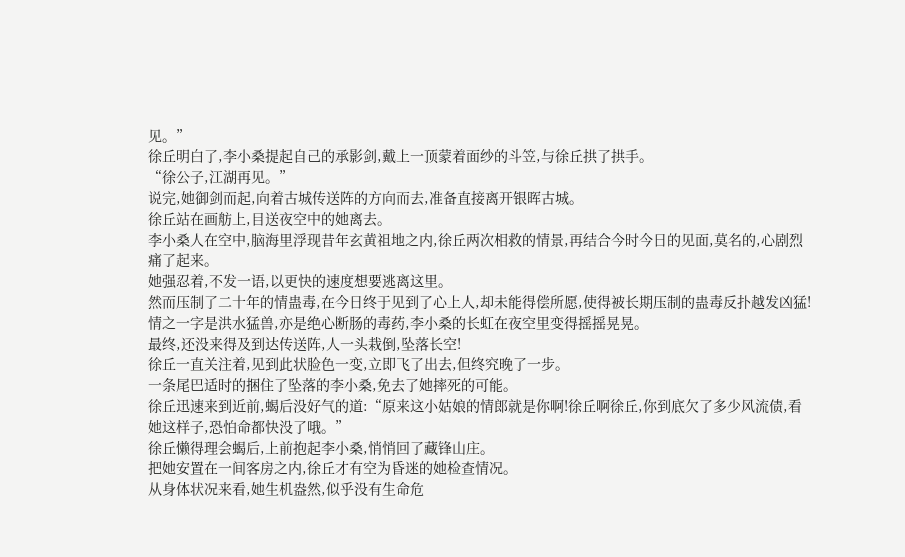见。”
徐丘明白了,李小桑提起自己的承影剑,戴上一顶蒙着面纱的斗笠,与徐丘拱了拱手。
“徐公子,江湖再见。”
说完,她御剑而起,向着古城传送阵的方向而去,准备直接离开银晖古城。
徐丘站在画舫上,目送夜空中的她离去。
李小桑人在空中,脑海里浮现昔年玄黄祖地之内,徐丘两次相救的情景,再结合今时今日的见面,莫名的,心剧烈痛了起来。
她强忍着,不发一语,以更快的速度想要逃离这里。
然而压制了二十年的情蛊毒,在今日终于见到了心上人,却未能得偿所愿,使得被长期压制的蛊毒反扑越发凶猛!
情之一字是洪水猛兽,亦是绝心断肠的毒药,李小桑的长虹在夜空里变得摇摇晃晃。
最终,还没来得及到达传送阵,人一头栽倒,坠落长空!
徐丘一直关注着,见到此状脸色一变,立即飞了出去,但终究晚了一步。
一条尾巴适时的捆住了坠落的李小桑,免去了她摔死的可能。
徐丘迅速来到近前,蝎后没好气的道:“原来这小姑娘的情郎就是你啊!徐丘啊徐丘,你到底欠了多少风流债,看她这样子,恐怕命都快没了哦。”
徐丘懒得理会蝎后,上前抱起李小桑,悄悄回了藏锋山庄。
把她安置在一间客房之内,徐丘才有空为昏迷的她检查情况。
从身体状况来看,她生机盎然,似乎没有生命危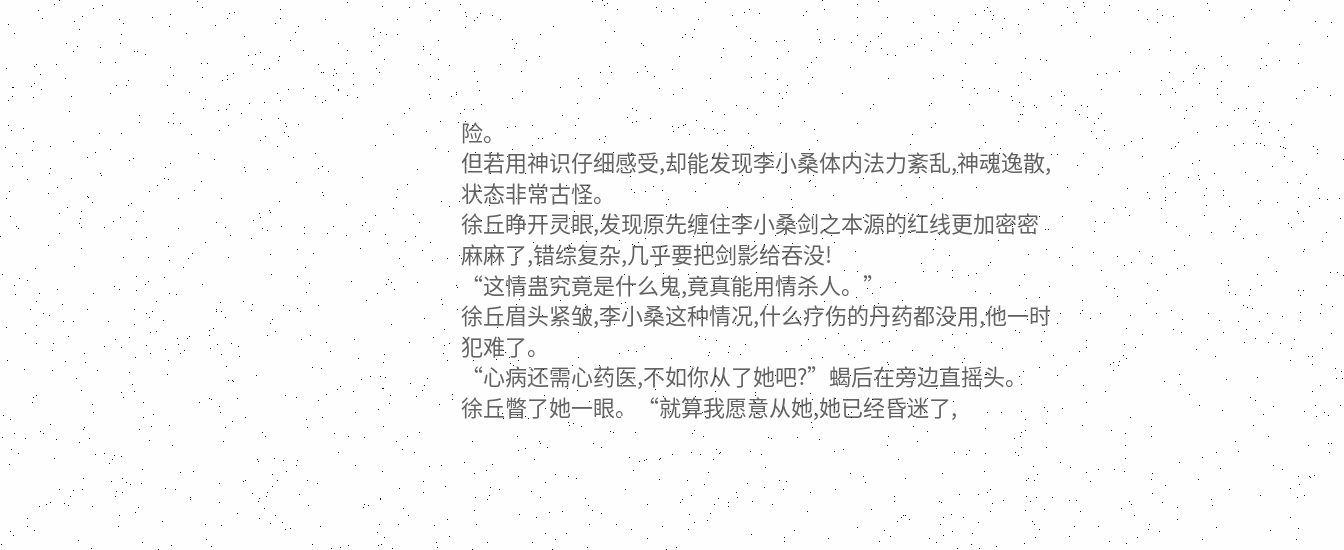险。
但若用神识仔细感受,却能发现李小桑体内法力紊乱,神魂逸散,状态非常古怪。
徐丘睁开灵眼,发现原先缠住李小桑剑之本源的红线更加密密麻麻了,错综复杂,几乎要把剑影给吞没!
“这情蛊究竟是什么鬼,竟真能用情杀人。”
徐丘眉头紧皱,李小桑这种情况,什么疗伤的丹药都没用,他一时犯难了。
“心病还需心药医,不如你从了她吧?”蝎后在旁边直摇头。
徐丘瞥了她一眼。“就算我愿意从她,她已经昏迷了,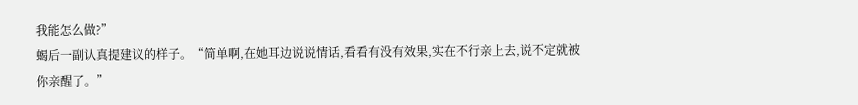我能怎么做?”
蝎后一副认真提建议的样子。“简单啊,在她耳边说说情话,看看有没有效果,实在不行亲上去,说不定就被你亲醒了。”